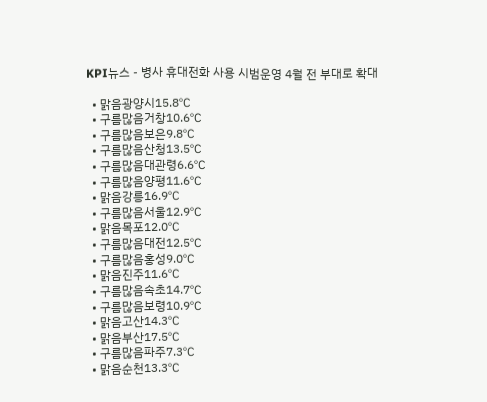KPI뉴스 - 병사 휴대전화 사용 시범운영 4월 전 부대로 확대

  • 맑음광양시15.8℃
  • 구름많음거창10.6℃
  • 구름많음보은9.8℃
  • 구름많음산청13.5℃
  • 구름많음대관령6.6℃
  • 구름많음양평11.6℃
  • 맑음강릉16.9℃
  • 구름많음서울12.9℃
  • 맑음목포12.0℃
  • 구름많음대전12.5℃
  • 구름많음홍성9.0℃
  • 맑음진주11.6℃
  • 구름많음속초14.7℃
  • 구름많음보령10.9℃
  • 맑음고산14.3℃
  • 맑음부산17.5℃
  • 구름많음파주7.3℃
  • 맑음순천13.3℃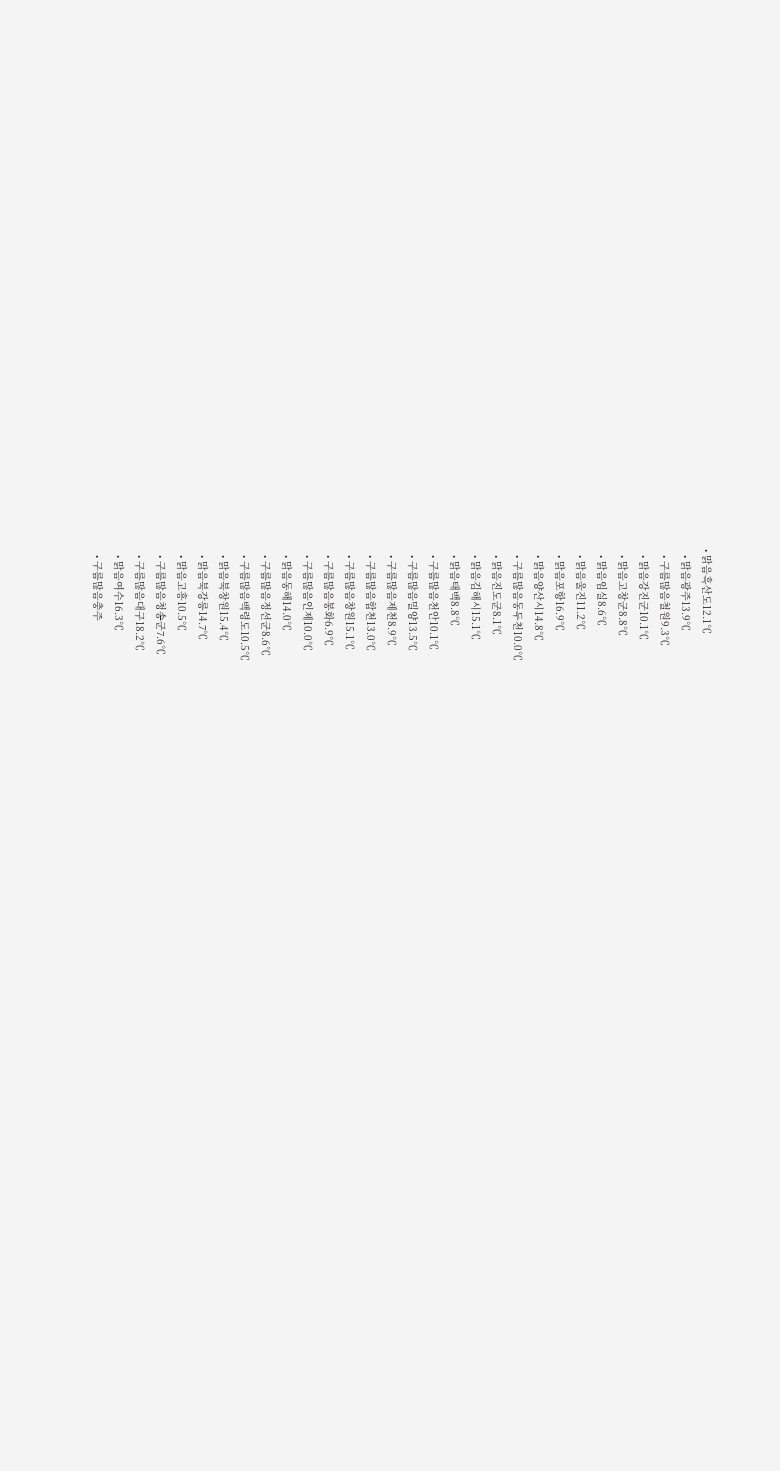• 맑음흑산도12.1℃
  • 맑음광주13.9℃
  • 구름많음철원9.3℃
  • 맑음강진군10.1℃
  • 맑음고창군8.8℃
  • 맑음임실8.6℃
  • 맑음울진11.2℃
  • 맑음포항16.9℃
  • 맑음양산시14.8℃
  • 구름많음동두천10.0℃
  • 맑음진도군8.1℃
  • 맑음김해시15.1℃
  • 맑음태백8.8℃
  • 구름많음천안10.1℃
  • 구름많음밀양13.5℃
  • 구름많음제천8.9℃
  • 구름많음합천13.0℃
  • 구름많음창원15.1℃
  • 구름많음봉화6.9℃
  • 구름많음인제10.0℃
  • 맑음동해14.0℃
  • 구름많음정선군8.6℃
  • 구름많음백령도10.5℃
  • 맑음북창원15.4℃
  • 맑음북강릉14.7℃
  • 맑음고흥10.5℃
  • 구름많음청송군7.6℃
  • 구름많음대구18.2℃
  • 맑음여수16.3℃
  • 구름많음충주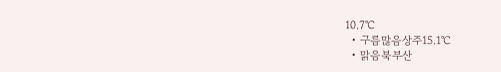10.7℃
  • 구름많음상주15.1℃
  • 맑음북부산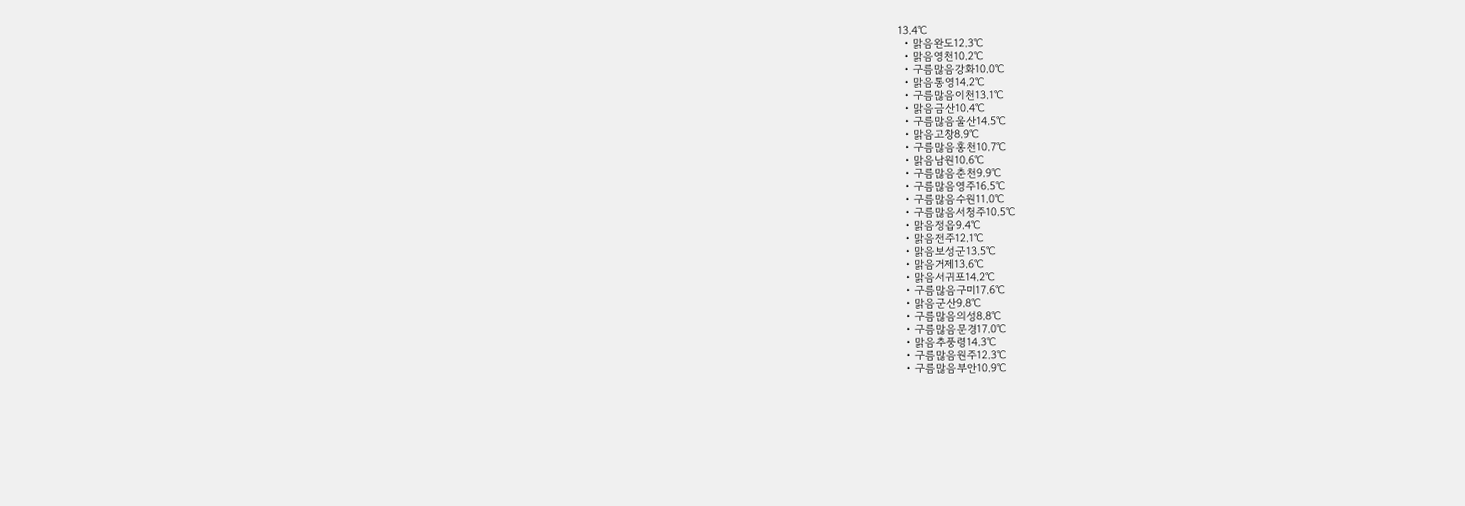13.4℃
  • 맑음완도12.3℃
  • 맑음영천10.2℃
  • 구름많음강화10.0℃
  • 맑음통영14.2℃
  • 구름많음이천13.1℃
  • 맑음금산10.4℃
  • 구름많음울산14.5℃
  • 맑음고창8.9℃
  • 구름많음홍천10.7℃
  • 맑음남원10.6℃
  • 구름많음춘천9.9℃
  • 구름많음영주16.5℃
  • 구름많음수원11.0℃
  • 구름많음서청주10.5℃
  • 맑음정읍9.4℃
  • 맑음전주12.1℃
  • 맑음보성군13.5℃
  • 맑음거제13.6℃
  • 맑음서귀포14.2℃
  • 구름많음구미17.6℃
  • 맑음군산9.8℃
  • 구름많음의성8.8℃
  • 구름많음문경17.0℃
  • 맑음추풍령14.3℃
  • 구름많음원주12.3℃
  • 구름많음부안10.9℃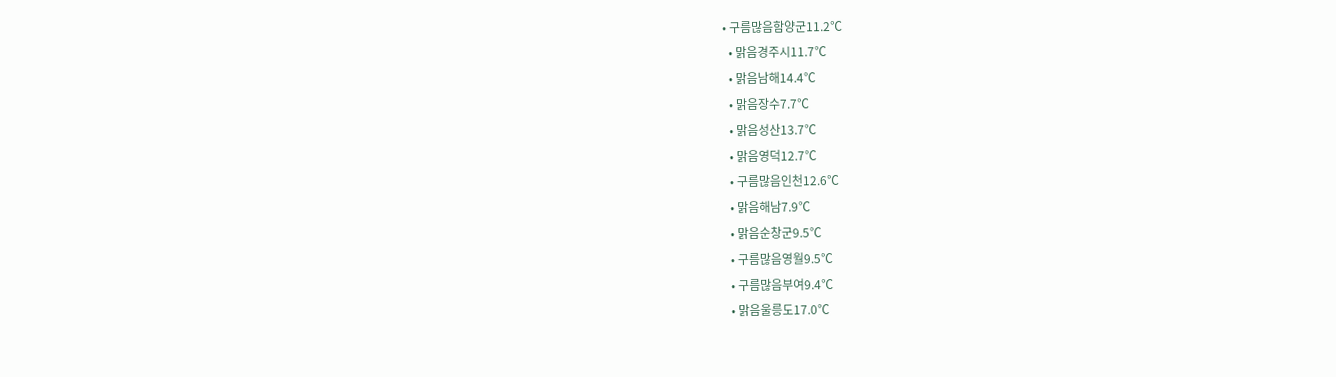• 구름많음함양군11.2℃
  • 맑음경주시11.7℃
  • 맑음남해14.4℃
  • 맑음장수7.7℃
  • 맑음성산13.7℃
  • 맑음영덕12.7℃
  • 구름많음인천12.6℃
  • 맑음해남7.9℃
  • 맑음순창군9.5℃
  • 구름많음영월9.5℃
  • 구름많음부여9.4℃
  • 맑음울릉도17.0℃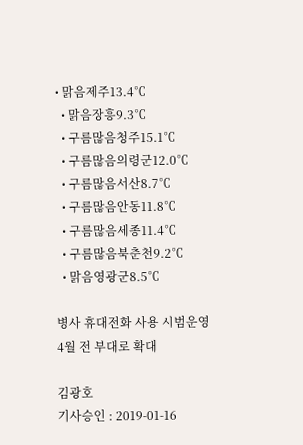• 맑음제주13.4℃
  • 맑음장흥9.3℃
  • 구름많음청주15.1℃
  • 구름많음의령군12.0℃
  • 구름많음서산8.7℃
  • 구름많음안동11.8℃
  • 구름많음세종11.4℃
  • 구름많음북춘천9.2℃
  • 맑음영광군8.5℃

병사 휴대전화 사용 시범운영 4월 전 부대로 확대

김광호
기사승인 : 2019-01-16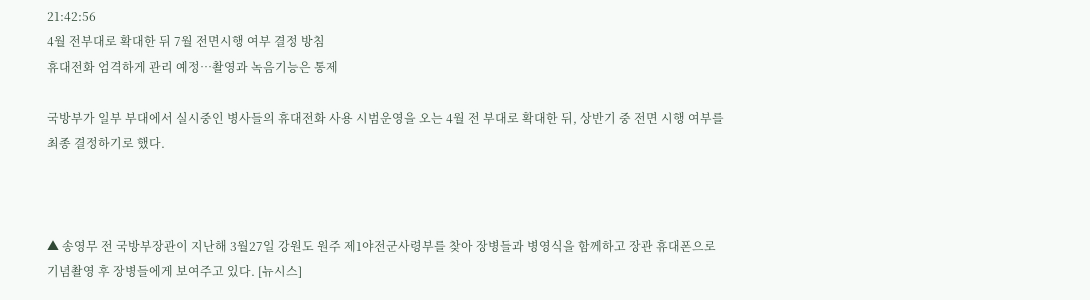21:42:56
4월 전부대로 확대한 뒤 7월 전면시행 여부 결정 방침
휴대전화 엄격하게 관리 예정…촬영과 녹음기능은 통제

국방부가 일부 부대에서 실시중인 병사들의 휴대전화 사용 시범운영을 오는 4월 전 부대로 확대한 뒤, 상반기 중 전면 시행 여부를 최종 결정하기로 했다.



▲ 송영무 전 국방부장관이 지난해 3월27일 강원도 원주 제1야전군사령부를 찾아 장병들과 병영식을 함께하고 장관 휴대폰으로 기념촬영 후 장병들에게 보여주고 있다. [뉴시스]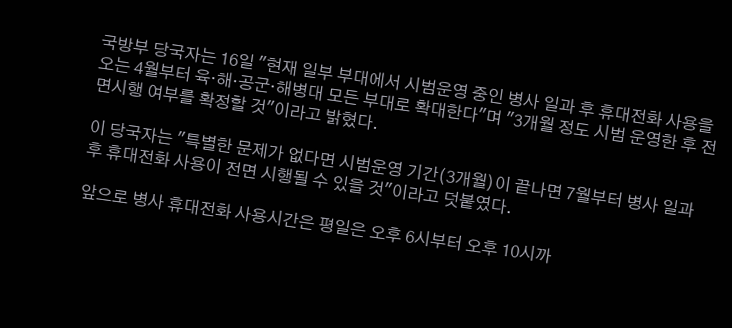국방부 당국자는 16일 "현재 일부 부대에서 시범운영 중인 병사 일과 후 휴대전화 사용을 오는 4월부터 육·해·공군·해병대 모든 부대로 확대한다"며 "3개월 정도 시범 운영한 후 전면시행 여부를 확정할 것"이라고 밝혔다.

이 당국자는 "특별한 문제가 없다면 시범운영 기간(3개월)이 끝나면 7월부터 병사 일과 후 휴대전화 사용이 전면 시행될 수 있을 것"이라고 덧붙였다.

앞으로 병사 휴대전화 사용시간은 평일은 오후 6시부터 오후 10시까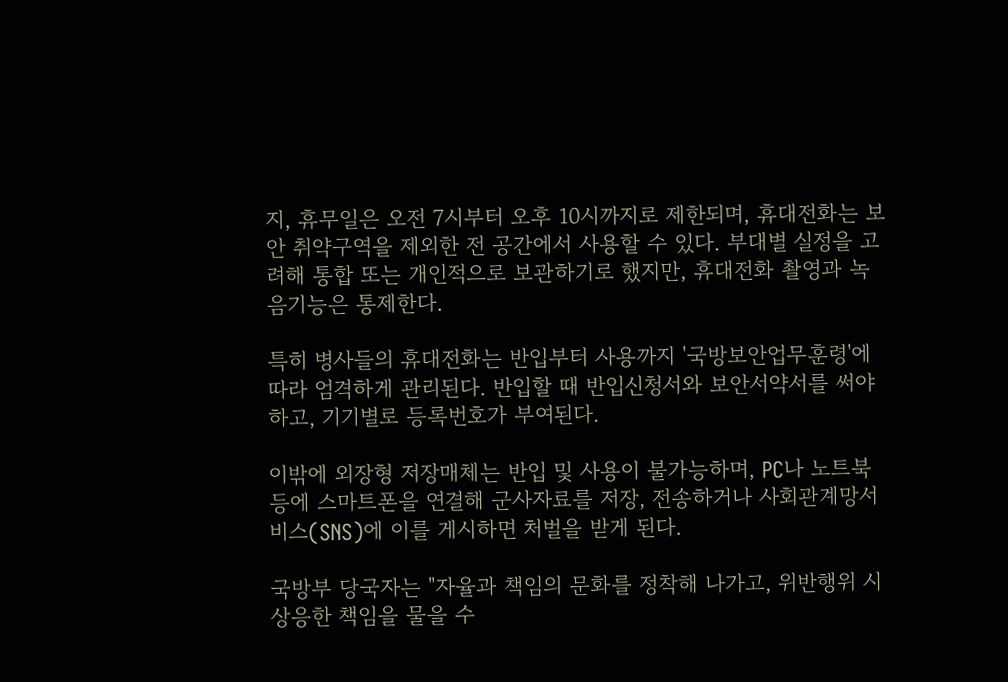지, 휴무일은 오전 7시부터 오후 10시까지로 제한되며, 휴대전화는 보안 취약구역을 제외한 전 공간에서 사용할 수 있다. 부대별 실정을 고려해 통합 또는 개인적으로 보관하기로 했지만, 휴대전화 촬영과 녹음기능은 통제한다.

특히 병사들의 휴대전화는 반입부터 사용까지 '국방보안업무훈령'에 따라 엄격하게 관리된다. 반입할 때 반입신청서와 보안서약서를 써야 하고, 기기별로 등록번호가 부여된다.

이밖에 외장형 저장매체는 반입 및 사용이 불가능하며, PC나 노트북 등에 스마트폰을 연결해 군사자료를 저장, 전송하거나 사회관계망서비스(SNS)에 이를 게시하면 처벌을 받게 된다.

국방부 당국자는 "자율과 책임의 문화를 정착해 나가고, 위반행위 시 상응한 책임을 물을 수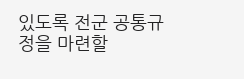있도록 전군 공통규정을 마련할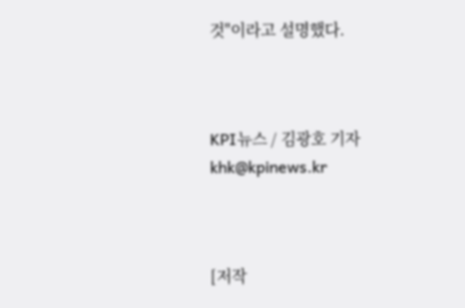것"이라고 설명했다.



KPI뉴스 / 김광호 기자 khk@kpinews.kr



[저작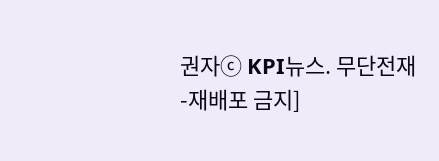권자ⓒ KPI뉴스. 무단전재-재배포 금지]